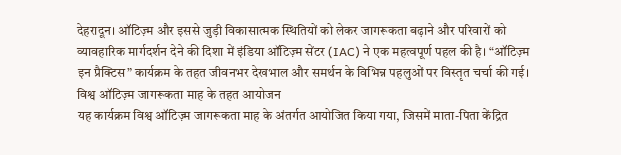देहरादून। ऑटिज़्म और इससे जुड़ी विकासात्मक स्थितियों को लेकर जागरूकता बढ़ाने और परिवारों को व्यावहारिक मार्गदर्शन देने की दिशा में इंडिया ऑटिज़्म सेंटर (IAC) ने एक महत्वपूर्ण पहल की है। “ऑटिज़्म इन प्रैक्टिस” कार्यक्रम के तहत जीवनभर देखभाल और समर्थन के विभिन्न पहलुओं पर विस्तृत चर्चा की गई।
विश्व ऑटिज़्म जागरूकता माह के तहत आयोजन
यह कार्यक्रम विश्व ऑटिज़्म जागरूकता माह के अंतर्गत आयोजित किया गया, जिसमें माता-पिता केंद्रित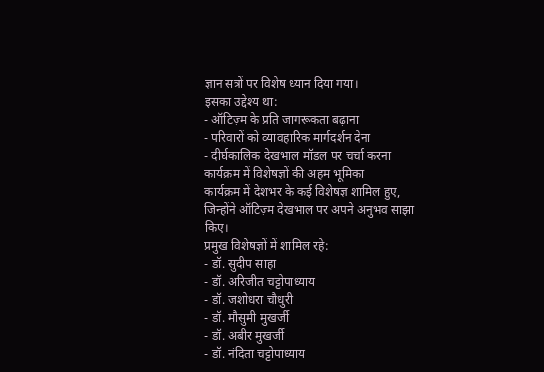ज्ञान सत्रों पर विशेष ध्यान दिया गया।
इसका उद्देश्य था:
- ऑटिज़्म के प्रति जागरूकता बढ़ाना
- परिवारों को व्यावहारिक मार्गदर्शन देना
- दीर्घकालिक देखभाल मॉडल पर चर्चा करना
कार्यक्रम में विशेषज्ञों की अहम भूमिका
कार्यक्रम में देशभर के कई विशेषज्ञ शामिल हुए, जिन्होंने ऑटिज़्म देखभाल पर अपने अनुभव साझा किए।
प्रमुख विशेषज्ञों में शामिल रहे:
- डॉ. सुदीप साहा
- डॉ. अरिजीत चट्टोपाध्याय
- डॉ. जशोधरा चौधुरी
- डॉ. मौसुमी मुखर्जी
- डॉ. अबीर मुखर्जी
- डॉ. नंदिता चट्टोपाध्याय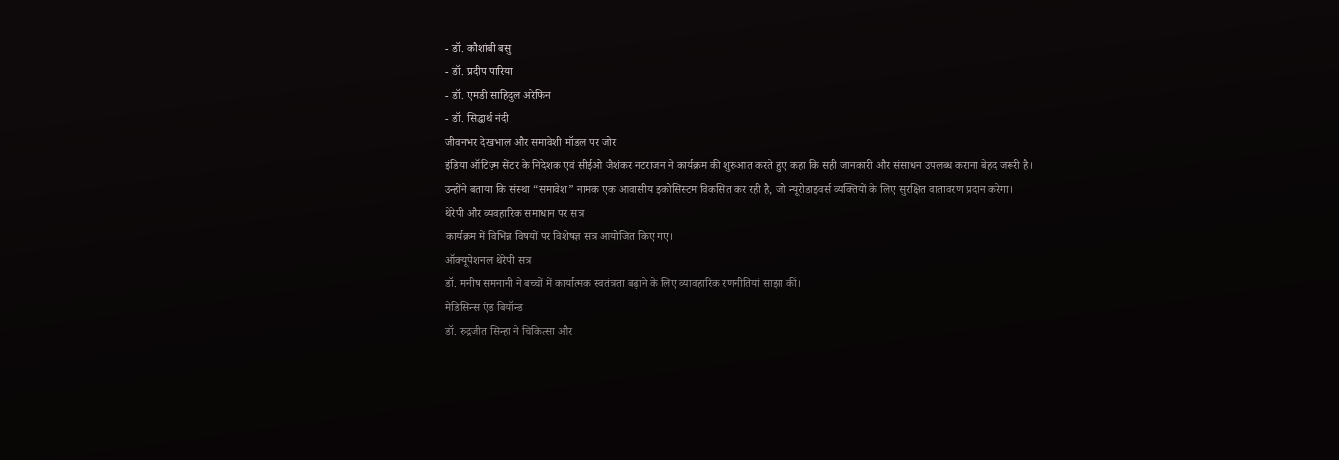- डॉ. कौशांबी बसु
- डॉ. प्रदीप पारिया
- डॉ. एमडी साहिदुल अरेफिन
- डॉ. सिद्धार्थ नंदी
जीवनभर देखभाल और समावेशी मॉडल पर जोर
इंडिया ऑटिज़्म सेंटर के निदेशक एवं सीईओ जैशंकर नटराजन ने कार्यक्रम की शुरुआत करते हुए कहा कि सही जानकारी और संसाधन उपलब्ध कराना बेहद जरूरी है।
उन्होंने बताया कि संस्था “समावेश” नामक एक आवासीय इकोसिस्टम विकसित कर रही है, जो न्यूरोडाइवर्स व्यक्तियों के लिए सुरक्षित वातावरण प्रदान करेगा।
थेरेपी और व्यवहारिक समाधान पर सत्र
कार्यक्रम में विभिन्न विषयों पर विशेषज्ञ सत्र आयोजित किए गए।
ऑक्यूपेशनल थेरेपी सत्र
डॉ. मनीष समनानी ने बच्चों में कार्यात्मक स्वतंत्रता बढ़ाने के लिए व्यावहारिक रणनीतियां साझा कीं।
मेडिसिन्स एंड बियॉन्ड
डॉ. रुद्रजीत सिन्हा ने चिकित्सा और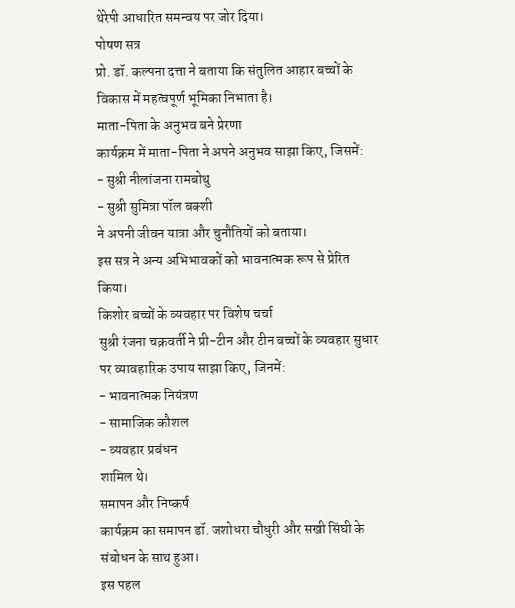थेरेपी आधारित समन्वय पर जोर दिया।
पोषण सत्र
प्रो. डॉ. कल्पना दत्ता ने बताया कि संतुलित आहार बच्चों के विकास में महत्वपूर्ण भूमिका निभाता है।
माता-पिता के अनुभव बने प्रेरणा
कार्यक्रम में माता-पिता ने अपने अनुभव साझा किए, जिसमें:
- सुश्री नीलांजना रामबोथु
- सुश्री सुमित्रा पॉल बक्शी
ने अपनी जीवन यात्रा और चुनौतियों को बताया।
इस सत्र ने अन्य अभिभावकों को भावनात्मक रूप से प्रेरित किया।
किशोर बच्चों के व्यवहार पर विशेष चर्चा
सुश्री रंजना चक्रवर्ती ने प्री-टीन और टीन बच्चों के व्यवहार सुधार पर व्यावहारिक उपाय साझा किए, जिनमें:
- भावनात्मक नियंत्रण
- सामाजिक कौशल
- व्यवहार प्रबंधन
शामिल थे।
समापन और निष्कर्ष
कार्यक्रम का समापन डॉ. जशोधरा चौधुरी और सखी सिंघी के संबोधन के साथ हुआ।
इस पहल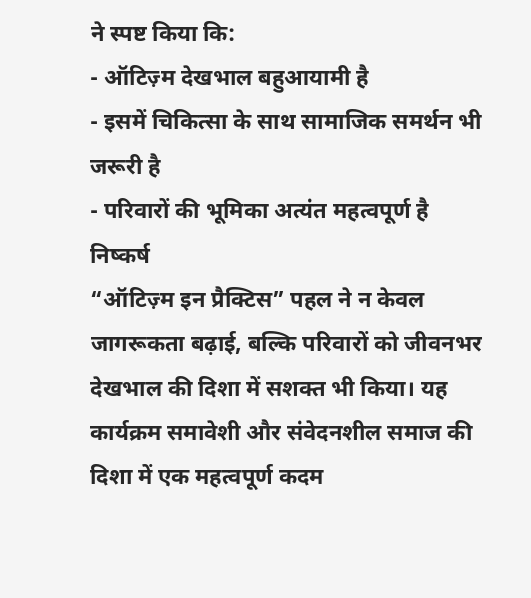ने स्पष्ट किया कि:
- ऑटिज़्म देखभाल बहुआयामी है
- इसमें चिकित्सा के साथ सामाजिक समर्थन भी जरूरी है
- परिवारों की भूमिका अत्यंत महत्वपूर्ण है
निष्कर्ष
“ऑटिज़्म इन प्रैक्टिस” पहल ने न केवल जागरूकता बढ़ाई, बल्कि परिवारों को जीवनभर देखभाल की दिशा में सशक्त भी किया। यह कार्यक्रम समावेशी और संवेदनशील समाज की दिशा में एक महत्वपूर्ण कदम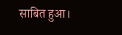साबित हुआ।